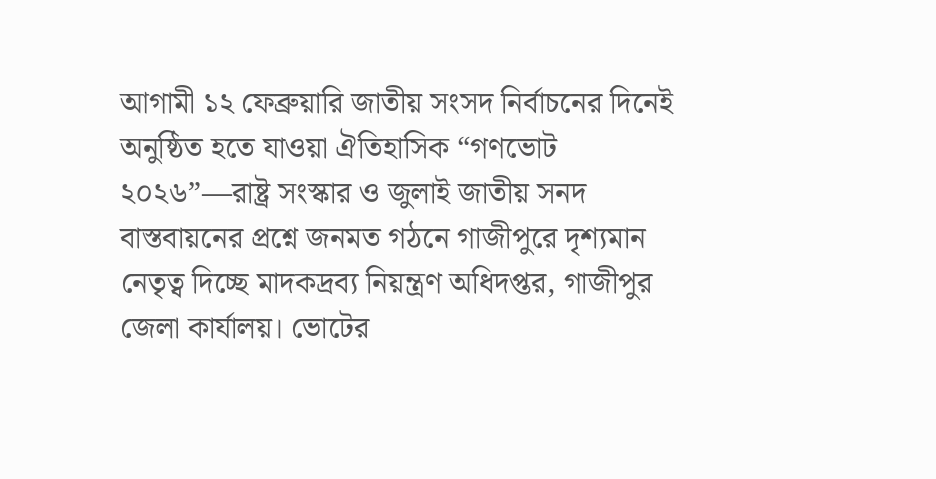আগামী ১২ ফেব্রুয়ারি জাতীয় সংসদ নির্বাচনের দিনেই অনুষ্ঠিত হতে যাওয়া ঐতিহাসিক “গণভোট ২০২৬”—রাষ্ট্র সংস্কার ও জুলাই জাতীয় সনদ বাস্তবায়নের প্রশ্নে জনমত গঠনে গাজীপুরে দৃশ্যমান নেতৃত্ব দিচ্ছে মাদকদ্রব্য নিয়ন্ত্রণ অধিদপ্তর, গাজীপুর জেলা কার্যালয়। ভোটের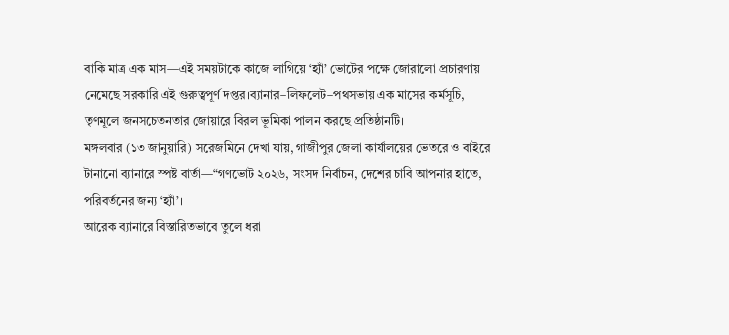বাকি মাত্র এক মাস—এই সময়টাকে কাজে লাগিয়ে ‘হ্যাঁ’ ভোটের পক্ষে জোরালো প্রচারণায় নেমেছে সরকারি এই গুরুত্বপূর্ণ দপ্তর।ব্যানার–লিফলেট–পথসভায় এক মাসের কর্মসূচি, তৃণমূলে জনসচেতনতার জোয়ারে বিরল ভূমিকা পালন করছে প্রতিষ্ঠানটি।
মঙ্গলবার (১৩ জানুয়ারি) সরেজমিনে দেখা যায়, গাজীপুর জেলা কার্যালয়ের ভেতরে ও বাইরে টানানো ব্যানারে স্পষ্ট বার্তা—“গণভোট ২০২৬, সংসদ নির্বাচন, দেশের চাবি আপনার হাতে, পরিবর্তনের জন্য ‘হ্যাঁ’।
আরেক ব্যানারে বিস্তারিতভাবে তুলে ধরা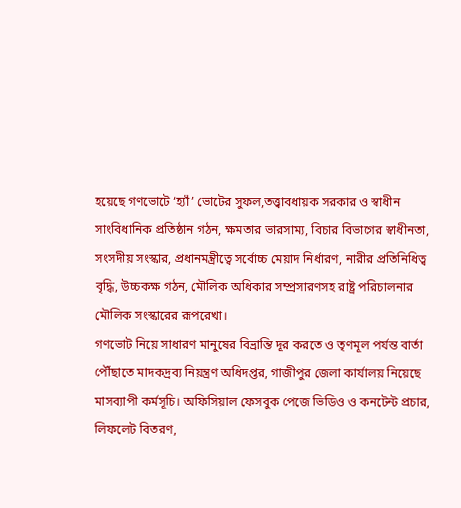হয়েছে গণভোটে ‘হ্যাঁ’ ভোটের সুফল,তত্ত্বাবধায়ক সরকার ও স্বাধীন সাংবিধানিক প্রতিষ্ঠান গঠন, ক্ষমতার ভারসাম্য, বিচার বিভাগের স্বাধীনতা, সংসদীয় সংস্কার, প্রধানমন্ত্রীত্বে সর্বোচ্চ মেয়াদ নির্ধারণ, নারীর প্রতিনিধিত্ব বৃদ্ধি, উচ্চকক্ষ গঠন, মৌলিক অধিকার সম্প্রসারণসহ রাষ্ট্র পরিচালনার মৌলিক সংস্কারের রূপরেখা।
গণভোট নিয়ে সাধারণ মানুষের বিভ্রান্তি দূর করতে ও তৃণমূল পর্যন্ত বার্তা পৌঁছাতে মাদকদ্রব্য নিয়ন্ত্রণ অধিদপ্তর, গাজীপুর জেলা কার্যালয় নিয়েছে মাসব্যাপী কর্মসূচি। অফিসিয়াল ফেসবুক পেজে ভিডিও ও কনটেন্ট প্রচার, লিফলেট বিতরণ,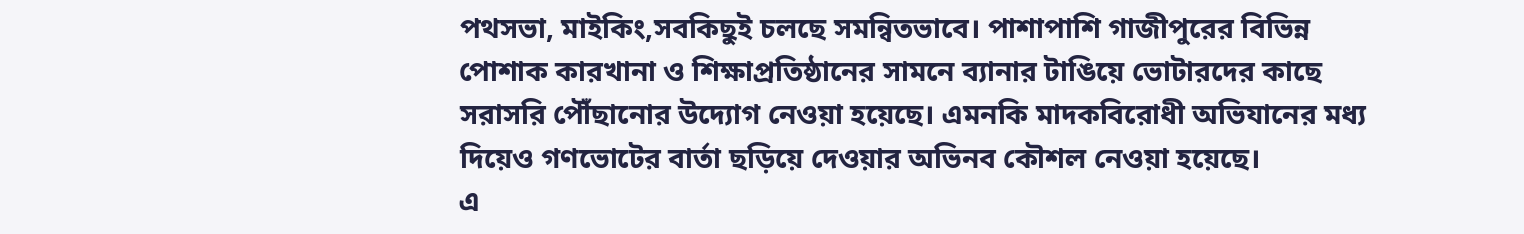পথসভা, মাইকিং,সবকিছুই চলছে সমন্বিতভাবে। পাশাপাশি গাজীপুরের বিভিন্ন পোশাক কারখানা ও শিক্ষাপ্রতিষ্ঠানের সামনে ব্যানার টাঙিয়ে ভোটারদের কাছে সরাসরি পৌঁছানোর উদ্যোগ নেওয়া হয়েছে। এমনকি মাদকবিরোধী অভিযানের মধ্য দিয়েও গণভোটের বার্তা ছড়িয়ে দেওয়ার অভিনব কৌশল নেওয়া হয়েছে।
এ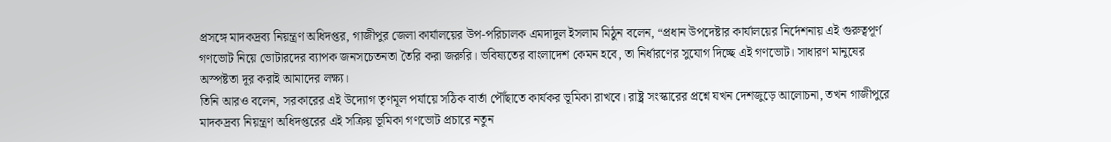প্রসঙ্গে মাদকদ্রব্য নিয়ন্ত্রণ অধিদপ্তর, গাজীপুর জেলা কার্যালয়ের উপ-পরিচালক এমদাদুল ইসলাম মিঠুন বলেন, “প্রধান উপদেষ্টার কার্যালয়ের নির্দেশনায় এই গুরুত্বপূর্ণ গণভোট নিয়ে ভোটারদের ব্যাপক জনসচেতনতা তৈরি করা জরুরি। ভবিষ্যতের বাংলাদেশ কেমন হবে, তা নির্ধারণের সুযোগ দিচ্ছে এই গণভোট। সাধারণ মানুষের অস্পষ্টতা দূর করাই আমাদের লক্ষ্য।
তিনি আরও বলেন, সরকারের এই উদ্যোগ তৃণমূল পর্যায়ে সঠিক বার্তা পৌঁছাতে কার্যকর ভূমিকা রাখবে। রাষ্ট্র সংস্কারের প্রশ্নে যখন দেশজুড়ে আলোচনা, তখন গাজীপুরে মাদকদ্রব্য নিয়ন্ত্রণ অধিদপ্তরের এই সক্রিয় ভূমিকা গণভোট প্রচারে নতুন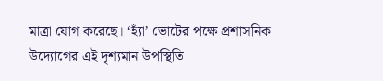মাত্রা যোগ করেছে। ‘হ্যাঁ’ ভোটের পক্ষে প্রশাসনিক উদ্যোগের এই দৃশ্যমান উপস্থিতি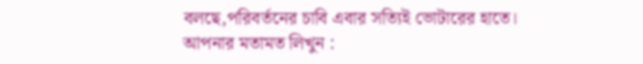বলছে,পরিবর্তনের চাবি এবার সত্যিই ভোটারের হাতে।
আপনার মতামত লিখুন :